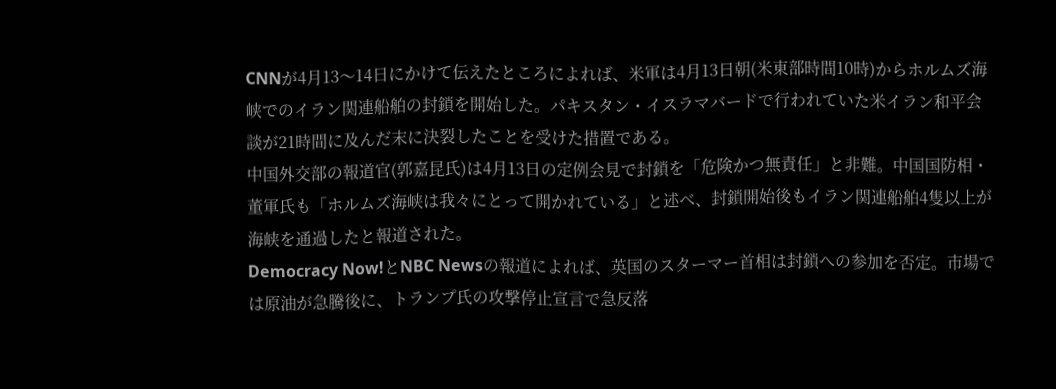CNNが4月13〜14日にかけて伝えたところによれば、米軍は4月13日朝(米東部時間10時)からホルムズ海峡でのイラン関連船舶の封鎖を開始した。パキスタン・イスラマバードで行われていた米イラン和平会談が21時間に及んだ末に決裂したことを受けた措置である。
中国外交部の報道官(郭嘉昆氏)は4月13日の定例会見で封鎖を「危険かつ無責任」と非難。中国国防相・董軍氏も「ホルムズ海峡は我々にとって開かれている」と述べ、封鎖開始後もイラン関連船舶4隻以上が海峡を通過したと報道された。
Democracy Now!とNBC Newsの報道によれば、英国のスターマー首相は封鎖への参加を否定。市場では原油が急騰後に、トランプ氏の攻撃停止宣言で急反落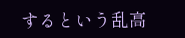するという乱高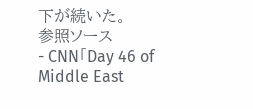下が続いた。
参照ソース
- CNN「Day 46 of Middle East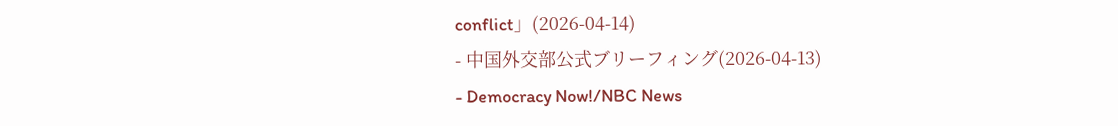conflict」(2026-04-14)
- 中国外交部公式ブリーフィング(2026-04-13)
- Democracy Now!/NBC News